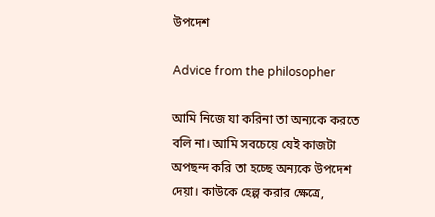উপদেশ

Advice from the philosopher

আমি নিজে যা করিনা তা অন্যকে করতে বলি না। আমি সবচেয়ে যেই কাজটা অপছন্দ করি তা হচ্ছে অন্যকে উপদেশ দেয়া। কাউকে হেল্প করার ক্ষেত্রে,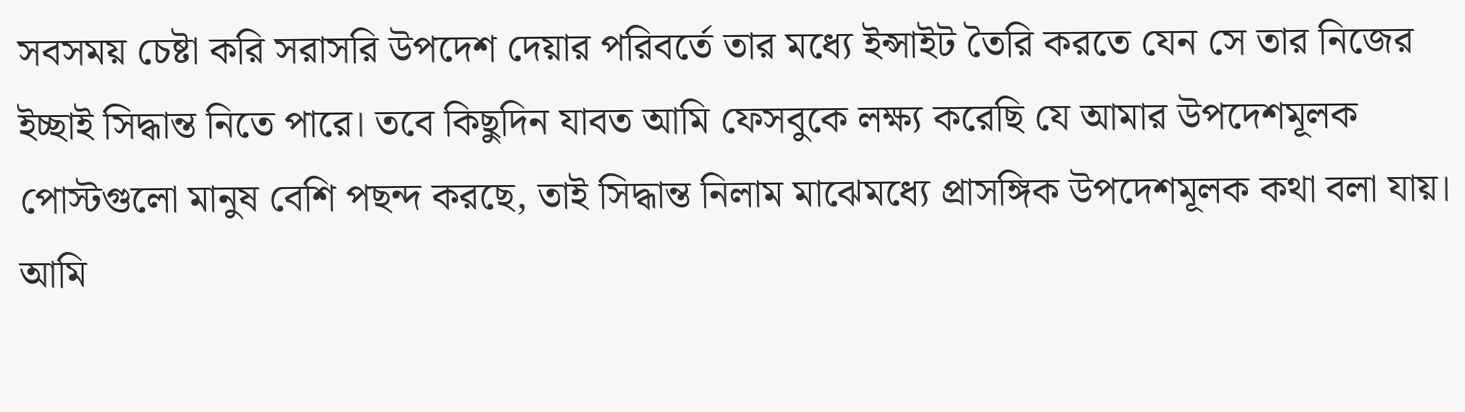সবসময় চেষ্টা করি সরাসরি উপদেশ দেয়ার পরিবর্তে তার মধ্যে ইন্সাইট তৈরি করতে যেন সে তার নিজের ইচ্ছাই সিদ্ধান্ত নিতে পারে। তবে কিছুদিন যাবত আমি ফেসবুকে লক্ষ্য করেছি যে আমার উপদেশমূলক পোস্টগুলো মানুষ বেশি পছন্দ করছে, তাই সিদ্ধান্ত নিলাম মাঝেমধ্যে প্রাসঙ্গিক উপদেশমূলক কথা বলা যায়। আমি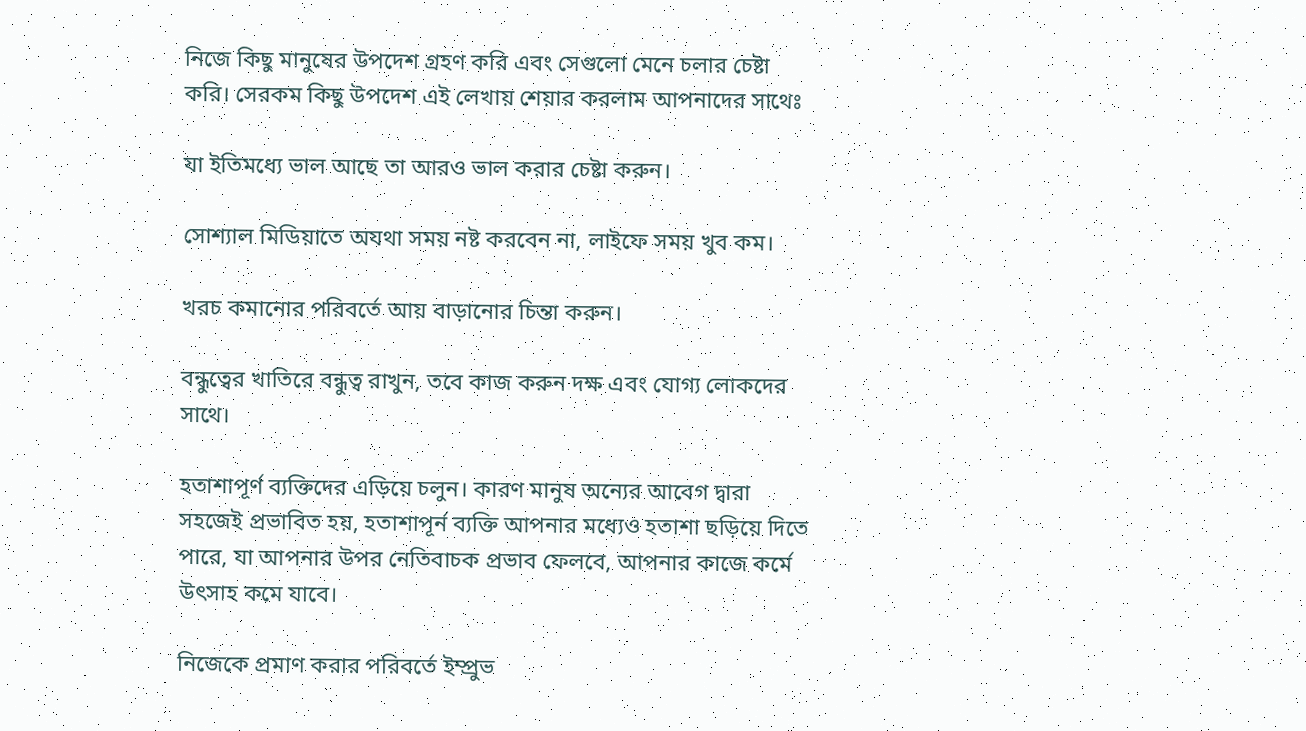নিজে কিছু মানুষের উপদেশ গ্রহণ করি এবং সেগুলো মেনে চলার চেষ্টা করি। সেরকম কিছু উপদেশ এই লেখায় শেয়ার করলাম আপনাদের সাথেঃ

যা ইতিমধ্যে ভাল আছে তা আরও ভাল করার চেষ্টা করুন।

সোশ্যাল মিডিয়াতে অযথা সময় নষ্ট করবেন না, লাইফে সময় খুব কম।

খরচ কমানোর পরিবর্তে আয় বাড়ানোর চিন্তা করুন।

বন্ধুত্বের খাতিরে বন্ধুত্ব রাখুন, তবে কাজ করুন দক্ষ এবং যোগ্য লোকদের সাথে।

হতাশাপূর্ণ ব্যক্তিদের এড়িয়ে চলুন। কারণ মানুষ অন্যের আবেগ দ্বারা সহজেই প্রভাবিত হয়, হতাশাপূর্ন ব্যক্তি আপনার মধ্যেও হতাশা ছড়িয়ে দিতে পারে, যা আপনার উপর নেতিবাচক প্রভাব ফেলবে, আপনার কাজে কর্মে উৎসাহ কমে যাবে।

নিজেকে প্রমাণ করার পরিবর্তে ইম্প্রুভ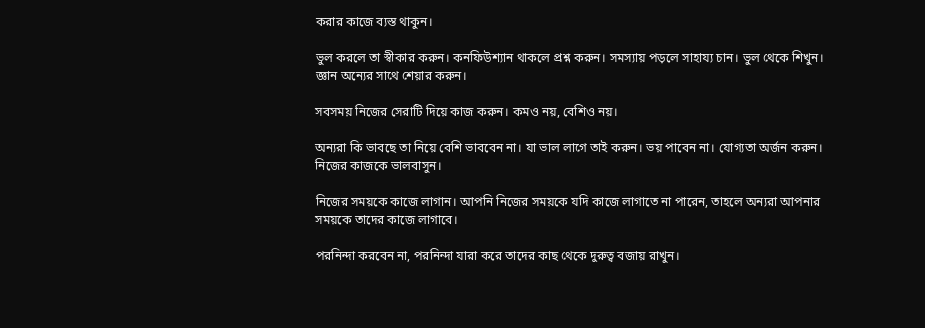করার কাজে ব্যস্ত থাকুন।

ভুল করলে তা স্বীকার করুন। কনফিউশ্যান থাকলে প্রশ্ন করুন। সমস্যায় পড়লে সাহায্য চান। ভুল থেকে শিখুন। জ্ঞান অন্যের সাথে শেয়ার করুন।

সবসময় নিজের সেরাটি দিয়ে কাজ করুন। কমও নয়, বেশিও নয়।

অন্যরা কি ভাবছে তা নিয়ে বেশি ভাববেন না। যা ভাল লাগে তাই করুন। ভয় পাবেন না। যোগ্যতা অর্জন করুন। নিজের কাজকে ভালবাসুন।

নিজের সময়কে কাজে লাগান। আপনি নিজের সময়কে যদি কাজে লাগাতে না পারেন, তাহলে অন্যরা আপনার সময়কে তাদের কাজে লাগাবে।

পরনিন্দা করবেন না, পরনিন্দা যারা করে তাদের কাছ থেকে দুরুত্ব বজায় রাখুন।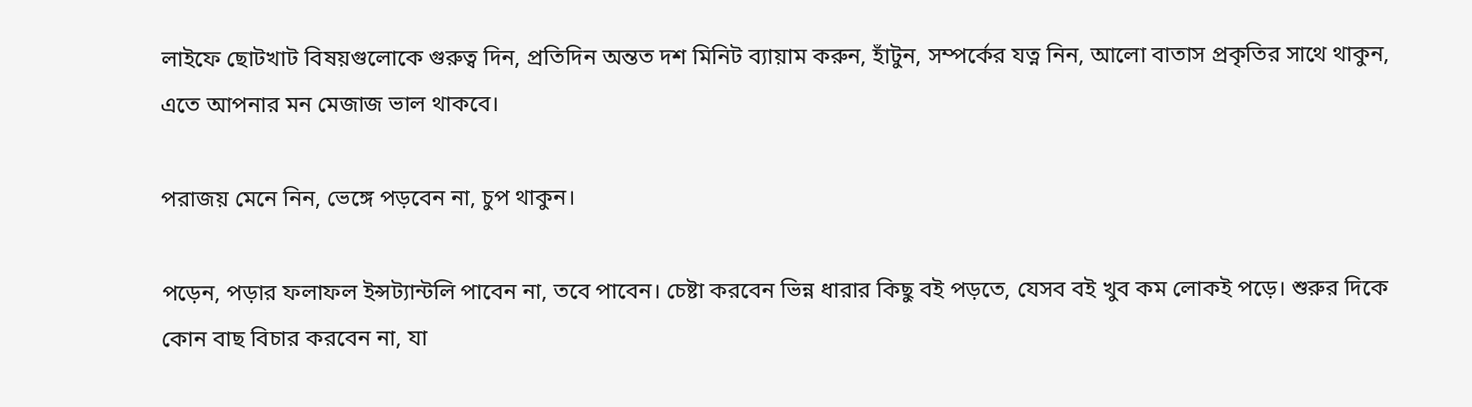লাইফে ছোটখাট বিষয়গুলোকে গুরুত্ব দিন, প্রতিদিন অন্তত দশ মিনিট ব্যায়াম করুন, হাঁটুন, সম্পর্কের যত্ন নিন, আলো বাতাস প্রকৃতির সাথে থাকুন, এতে আপনার মন মেজাজ ভাল থাকবে।

পরাজয় মেনে নিন, ভেঙ্গে পড়বেন না, চুপ থাকুন।

পড়েন, পড়ার ফলাফল ইন্সট্যান্টলি পাবেন না, তবে পাবেন। চেষ্টা করবেন ভিন্ন ধারার কিছু বই পড়তে, যেসব বই খুব কম লোকই পড়ে। শুরুর দিকে কোন বাছ বিচার করবেন না, যা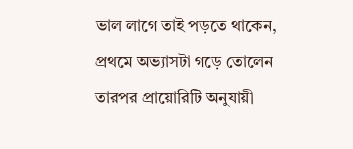ভাল লাগে তাই পড়তে থাকেন, প্রথমে অভ্যাসটা গড়ে তোলেন তারপর প্রায়োরিটি অনুযায়ী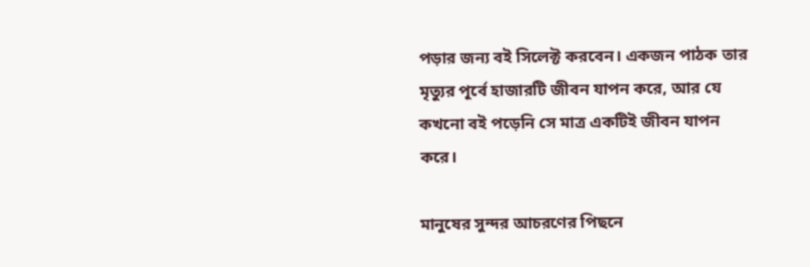পড়ার জন্য বই সিলেক্ট করবেন। একজন পাঠক তার মৃত্যুর পূর্বে হাজারটি জীবন যাপন করে, আর যে কখনো বই পড়েনি সে মাত্র একটিই জীবন যাপন করে।

মানুষের সুন্দর আচরণের পিছনে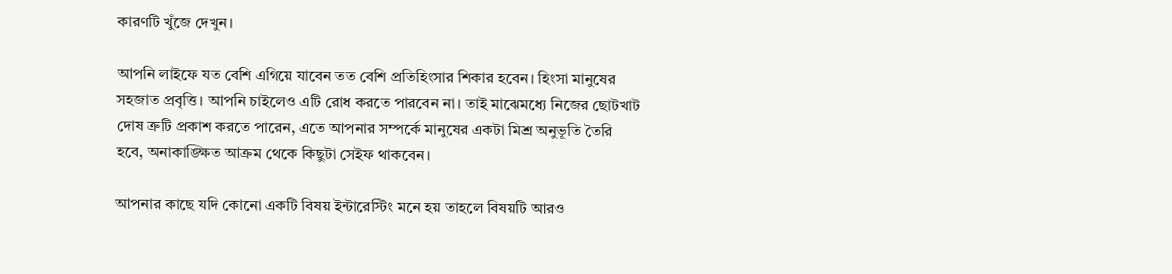কারণটি খুঁজে দেখুন।

আপনি লাইফে যত বেশি এগিয়ে যাবেন তত বেশি প্রতিহিংসার শিকার হবেন। হিংসা মানুষের সহজাত প্রবৃত্তি। আপনি চাইলেও এটি রোধ করতে পারবেন না। তাই মাঝেমধ্যে নিজের ছোটখাট দোষ ত্রুটি প্রকাশ করতে পারেন, এতে আপনার সম্পর্কে মানুষের একটা মিশ্র অনুভূতি তৈরি হবে, অনাকাঙ্ক্ষিত আক্রম থেকে কিছুটা সেইফ থাকবেন।

আপনার কাছে যদি কোনো একটি বিষয় ইন্টারেস্টিং মনে হয় তাহলে বিষয়টি আরও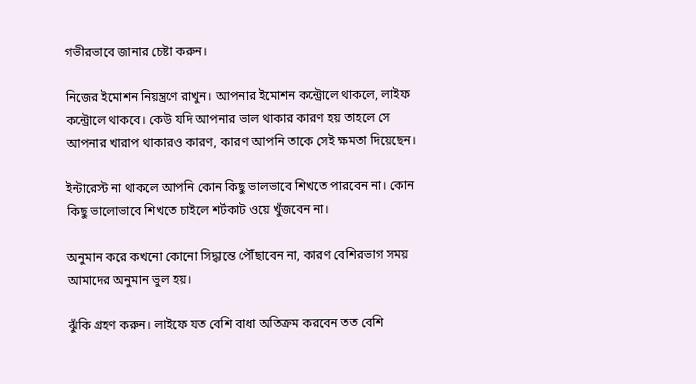গভীরভাবে জানার চেষ্টা করুন।

নিজের ইমোশন নিয়ন্ত্রণে রাখুন। আপনার ইমোশন কন্ট্রোলে থাকলে, লাইফ কন্ট্রোলে থাকবে। কেউ যদি আপনার ভাল থাকার কারণ হয় তাহলে সে আপনার খারাপ থাকারও কারণ, কারণ আপনি তাকে সেই ক্ষমতা দিয়েছেন।

ইন্টারেস্ট না থাকলে আপনি কোন কিছু ভালভাবে শিখতে পারবেন না। কোন কিছু ভালোভাবে শিখতে চাইলে শর্টকাট ওয়ে খুঁজবেন না।

অনুমান করে কখনো কোনো সিদ্ধান্তে পৌঁছাবেন না, কারণ বেশিরভাগ সময় আমাদের অনুমান ভুল হয়।

ঝুঁকি গ্রহণ করুন। লাইফে যত বেশি বাধা অতিক্রম করবেন তত বেশি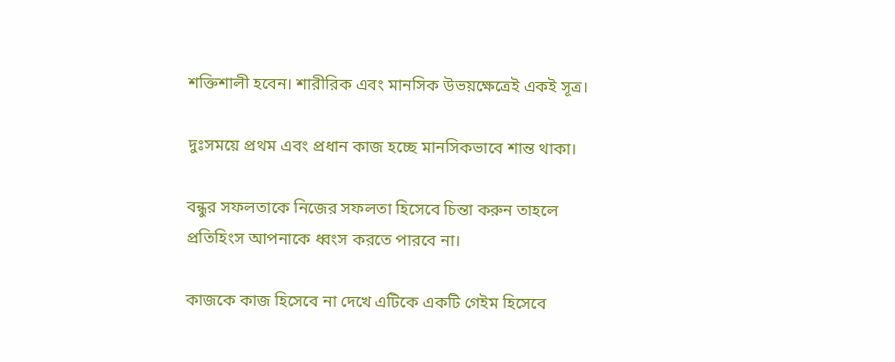শক্তিশালী হবেন। শারীরিক এবং মানসিক উভয়ক্ষেত্রেই একই সূত্র।

দুঃসময়ে প্রথম এবং প্রধান কাজ হচ্ছে মানসিকভাবে শান্ত থাকা।

বন্ধুর সফলতাকে নিজের সফলতা হিসেবে চিন্তা করুন তাহলে প্রতিহিংস আপনাকে ধ্বংস করতে পারবে না।

কাজকে কাজ হিসেবে না দেখে এটিকে একটি গেইম হিসেবে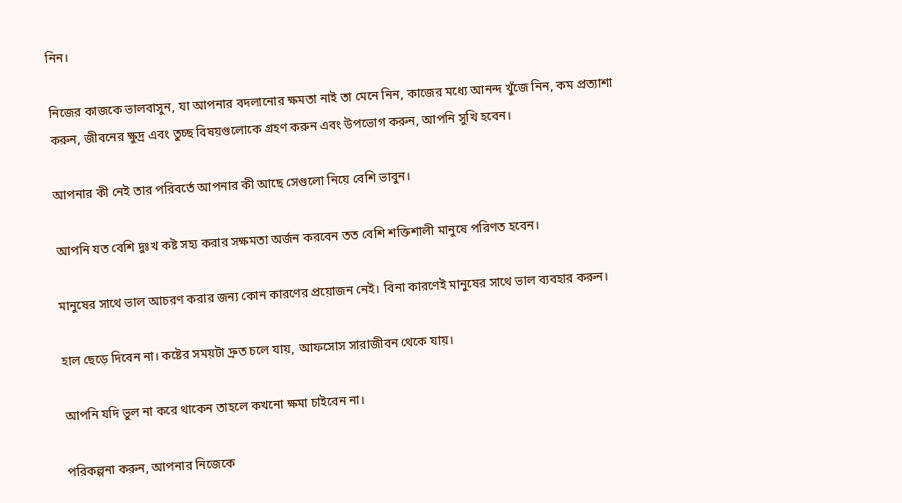নিন।

নিজের কাজকে ভালবাসুন, যা আপনার বদলানোর ক্ষমতা নাই তা মেনে নিন, কাজের মধ্যে আনন্দ খুঁজে নিন, কম প্রত্যাশা করুন, জীবনের ক্ষুদ্র এবং তুচ্ছ বিষয়গুলোকে গ্রহণ করুন এবং উপভোগ করুন, আপনি সুখি হবেন।

আপনার কী নেই তার পরিবর্তে আপনার কী আছে সেগুলো নিয়ে বেশি ভাবুন।

আপনি যত বেশি দুঃখ কষ্ট সহ্য করার সক্ষমতা অর্জন করবেন তত বেশি শক্তিশালী মানুষে পরিণত হবেন।

মানুষের সাথে ভাল আচরণ করার জন্য কোন কারণের প্রয়োজন নেই। বিনা কারণেই মানুষের সাথে ভাল ব্যবহার করুন।

হাল ছেড়ে দিবেন না। কষ্টের সময়টা দ্রুত চলে যায়, আফসোস সারাজীবন থেকে যায়।

আপনি যদি ভুল না করে থাকেন তাহলে কখনো ক্ষমা চাইবেন না।

পরিকল্পনা করুন, আপনার নিজেকে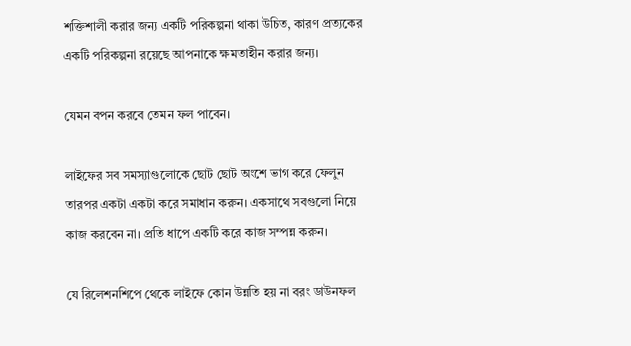শক্তিশালী করার জন্য একটি পরিকল্পনা থাকা উচিত, কারণ প্রত্যকের একটি পরিকল্পনা রয়েছে আপনাকে ক্ষমতাহীন করার জন্য।

যেমন বপন করবে তেমন ফল পাবেন।

লাইফের সব সমস্যাগুলোকে ছোট ছোট অংশে ভাগ করে ফেলুন তারপর একটা একটা করে সমাধান করুন। একসাথে সবগুলো নিয়ে কাজ করবেন না। প্রতি ধাপে একটি করে কাজ সম্পন্ন করুন।

যে রিলেশনশিপে থেকে লাইফে কোন উন্নতি হয় না বরং ডাউনফল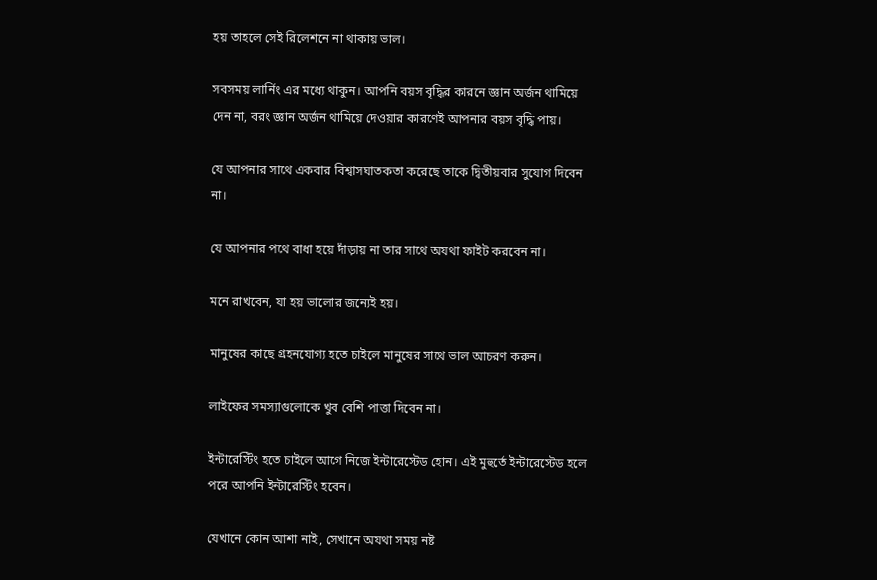হয় তাহলে সেই রিলেশনে না থাকায় ভাল।

সবসময় লার্নিং এর মধ্যে থাকুন। আপনি বয়স বৃদ্ধির কারনে জ্ঞান অর্জন থামিয়ে দেন না, বরং জ্ঞান অর্জন থামিয়ে দেওয়ার কারণেই আপনার বয়স বৃদ্ধি পায়।

যে আপনার সাথে একবার বিশ্বাসঘাতকতা করেছে তাকে দ্বিতীয়বার সুযোগ দিবেন না।

যে আপনার পথে বাধা হয়ে দাঁড়ায় না তার সাথে অযথা ফাইট করবেন না।

মনে রাখবেন, যা হয় ভালোর জন্যেই হয়।

মানুষের কাছে গ্রহনযোগ্য হতে চাইলে মানুষের সাথে ভাল আচরণ করুন।

লাইফের সমস্যাগুলোকে খুব বেশি পাত্তা দিবেন না।

ইন্টারেস্টিং হতে চাইলে আগে নিজে ইন্টারেস্টেড হোন। এই মুহুর্তে ইন্টারেস্টেড হলে পরে আপনি ইন্টারেস্টিং হবেন।

যেখানে কোন আশা নাই, সেখানে অযথা সময় নষ্ট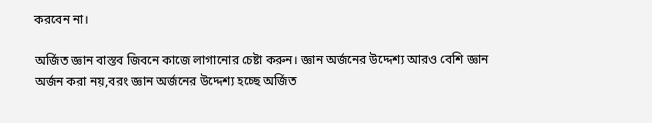করবেন না।

অর্জিত জ্ঞান বাস্তব জিবনে কাজে লাগানোর চেষ্টা করুন। জ্ঞান অর্জনের উদ্দেশ্য আরও বেশি জ্ঞান অর্জন করা নয়,বরং জ্ঞান অর্জনের উদ্দেশ্য হচ্ছে অর্জিত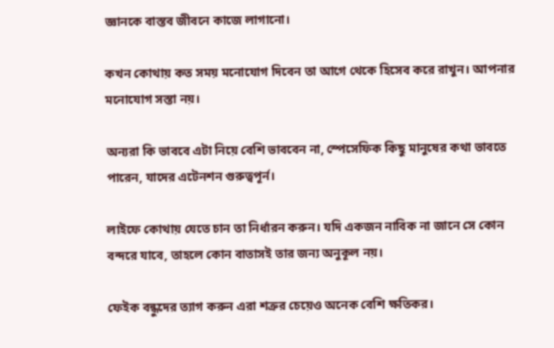জ্ঞানকে বাস্তব জীবনে কাজে লাগানো।

কখন কোথায় কত সময় মনোযোগ দিবেন তা আগে থেকে হিসেব করে রাখুন। আপনার মনোযোগ সস্তা নয়।

অন্যরা কি ভাববে এটা নিয়ে বেশি ভাববেন না, স্পেসেফিক কিছু মানুষের কথা ভাবতে পারেন, যাদের এটেনশন গুরুত্বপূর্ন।

লাইফে কোথায় যেতে চান তা নির্ধারন করুন। যদি একজন নাবিক না জানে সে কোন বন্দরে যাবে, তাহলে কোন বাতাসই তার জন্য অনুকূল নয়।

ফেইক বন্ধুদের ত্যাগ করুন এরা শত্রুর চেয়েও অনেক বেশি ক্ষতিকর।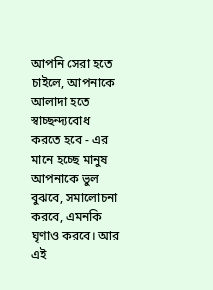আপনি সেরা হতে চাইলে, আপনাকে আলাদা হতে স্বাচ্ছন্দ্যবোধ করতে হবে - এর মানে হচ্ছে মানুষ আপনাকে ভুল বুঝবে, সমালোচনা করবে, এমনকি ঘৃণাও করবে। আর এই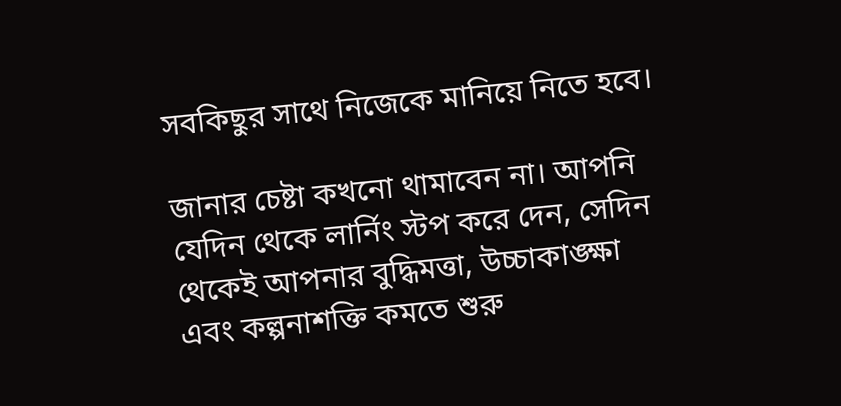সবকিছুর সাথে নিজেকে মানিয়ে নিতে হবে।

জানার চেষ্টা কখনো থামাবেন না। আপনি যেদিন থেকে লার্নিং স্টপ করে দেন, সেদিন থেকেই আপনার বুদ্ধিমত্তা, উচ্চাকাঙ্ক্ষা এবং কল্পনাশক্তি কমতে শুরু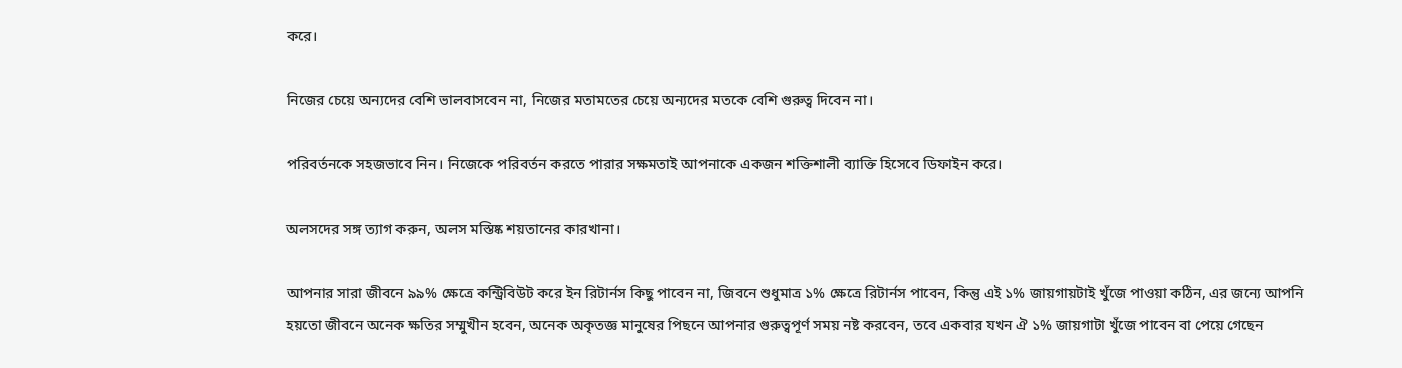করে।

নিজের চেয়ে অন্যদের বেশি ভালবাসবেন না, নিজের মতামতের চেয়ে অন্যদের মতকে বেশি গুরুত্ব দিবেন না।

পরিবর্তনকে সহজভাবে নিন। নিজেকে পরিবর্তন করতে পারার সক্ষমতাই আপনাকে একজন শক্তিশালী ব্যাক্তি হিসেবে ডিফাইন করে।

অলসদের সঙ্গ ত্যাগ করুন, অলস মস্তিষ্ক শয়তানের কারখানা।

আপনার সারা জীবনে ৯৯% ক্ষেত্রে কন্ট্রিবিউট করে ইন রিটার্নস কিছু পাবেন না, জিবনে শুধুমাত্র ১% ক্ষেত্রে রিটার্নস পাবেন, কিন্তু এই ১% জায়গায়টাই খুঁজে পাওয়া কঠিন, এর জন্যে আপনি হয়তো জীবনে অনেক ক্ষতির সম্মুখীন হবেন, অনেক অকৃতজ্ঞ মানুষের পিছনে আপনার গুরুত্বপূর্ণ সময় নষ্ট করবেন, তবে একবার যখন ঐ ১% জায়গাটা খুঁজে পাবেন বা পেয়ে গেছেন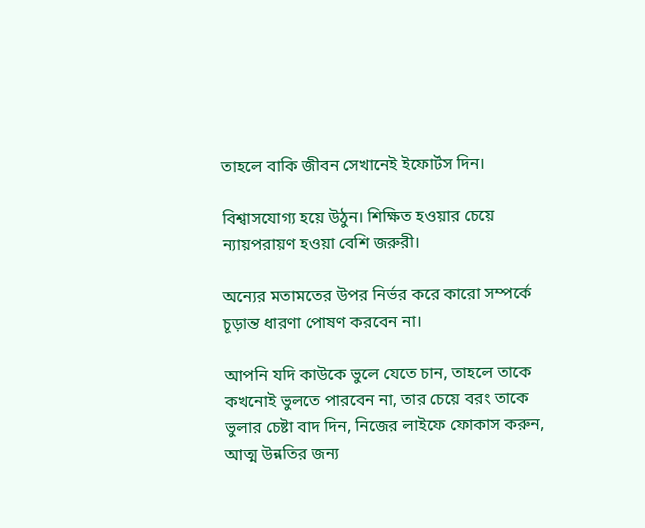তাহলে বাকি জীবন সেখানেই ইফোর্টস দিন।

বিশ্বাসযোগ্য হয়ে উঠুন। শিক্ষিত হওয়ার চেয়ে ন্যায়পরায়ণ হওয়া বেশি জরুরী।

অন্যের মতামতের উপর নির্ভর করে কারো সম্পর্কে চূড়ান্ত ধারণা পোষণ করবেন না।

আপনি যদি কাউকে ভুলে যেতে চান, তাহলে তাকে কখনোই ভুলতে পারবেন না, তার চেয়ে বরং তাকে ভুলার চেষ্টা বাদ দিন, নিজের লাইফে ফোকাস করুন, আত্ম উন্নতির জন্য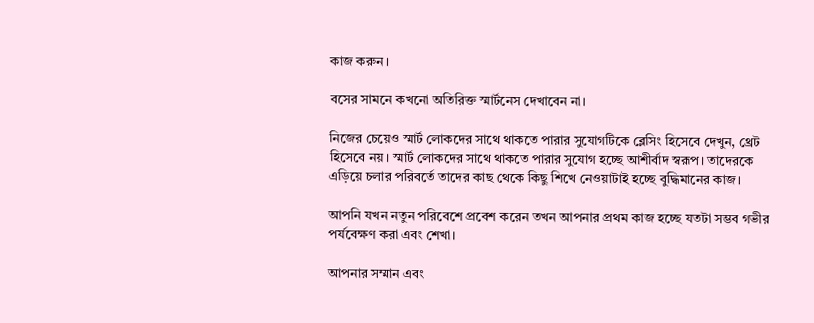কাজ করুন।

বসের সামনে কখনো অতিরিক্ত স্মার্টনেস দেখাবেন না।

নিজের চেয়েও স্মার্ট লোকদের সাথে থাকতে পারার সুযোগটিকে ব্লেসিং হিসেবে দেখুন, থ্রেট হিসেবে নয়। স্মার্ট লোকদের সাথে থাকতে পারার সুযোগ হচ্ছে আশীর্বাদ স্বরূপ। তাদেরকে এড়িয়ে চলার পরিবর্তে তাদের কাছ থেকে কিছু শিখে নেওয়াটাই হচ্ছে বুদ্ধিমানের কাজ।

আপনি যখন নতুন পরিবেশে প্রবেশ করেন তখন আপনার প্রথম কাজ হচ্ছে যতটা সম্ভব গভীর পর্যবেক্ষণ করা এবং শেখা।

আপনার সম্মান এবং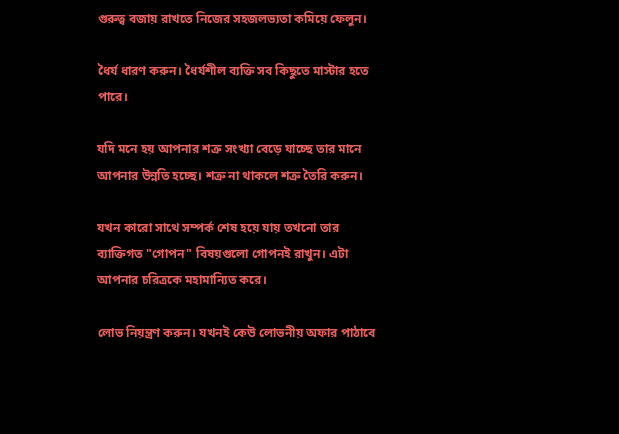গুরুত্ব বজায় রাখতে নিজের সহজলভ্যতা কমিয়ে ফেলুন।

ধৈর্য ধারণ করুন। ধৈর্যশীল ব্যক্তি সব কিছুতে মাস্টার হতে পারে।

যদি মনে হয় আপনার শত্রু সংখ্যা বেড়ে যাচ্ছে তার মানে আপনার উন্নতি হচ্ছে। শত্রু না থাকলে শত্রু তৈরি করুন।

যখন কারো সাথে সম্পর্ক শেষ হয়ে যায় তখনো তার ব্যাক্তিগত "গোপন" বিষয়গুলো গোপনই রাখুন। এটা আপনার চরিত্রকে মহামান্যিত করে।

লোভ নিয়ন্ত্রণ করুন। যখনই কেউ লোভনীয় অফার পাঠাবে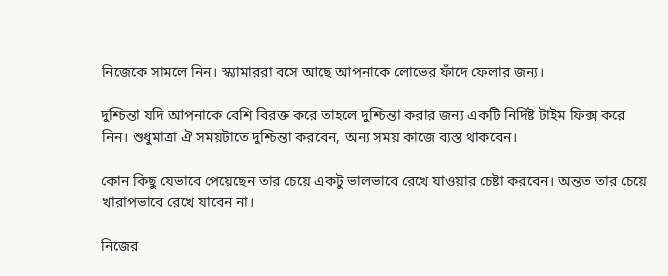নিজেকে সামলে নিন। স্ক্যামাররা বসে আছে আপনাকে লোভের ফাঁদে ফেলার জন্য।

দুশ্চিন্তা যদি আপনাকে বেশি বিরক্ত করে তাহলে দুশ্চিন্তা করার জন্য একটি নির্দিষ্ট টাইম ফিক্স করে নিন। শুধুমাত্রা ঐ সময়টাতে দুশ্চিন্তা করবেন, অন্য সময় কাজে ব্যস্ত থাকবেন।

কোন কিছু যেভাবে পেয়েছেন তার চেয়ে একটু ভালভাবে রেখে যাওয়ার চেষ্টা করবেন। অন্তত তার চেয়ে খারাপভাবে রেখে যাবেন না।

নিজের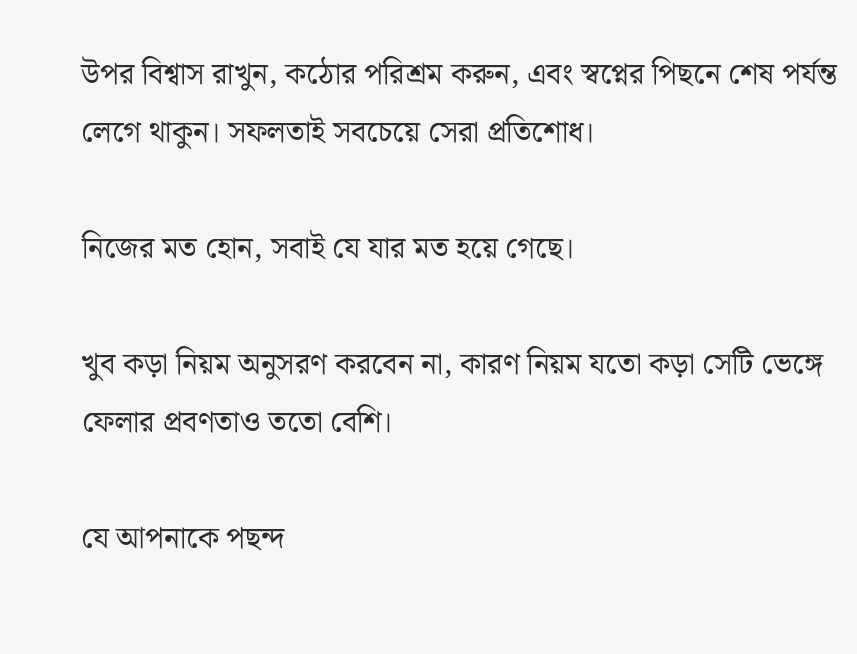উপর বিশ্বাস রাখুন, কঠোর পরিশ্রম করুন, এবং স্বপ্নের পিছনে শেষ পর্যন্ত লেগে থাকুন। সফলতাই সবচেয়ে সেরা প্রতিশোধ।

নিজের মত হোন, সবাই যে যার মত হয়ে গেছে।

খুব কড়া নিয়ম অনুসরণ করবেন না, কারণ নিয়ম যতো কড়া সেটি ভেঙ্গে ফেলার প্রবণতাও ততো বেশি।

যে আপনাকে পছন্দ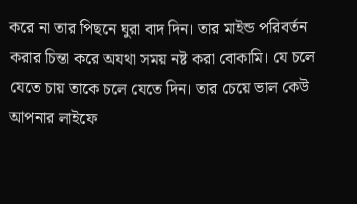করে না তার পিছনে ঘুরা বাদ দিন। তার মাইন্ড পরিবর্তন করার চিন্তা করে অযথা সময় নষ্ট করা বোকামি। যে চলে যেতে চায় তাকে চলে যেতে দিন। তার চেয়ে ভাল কেউ আপনার লাইফে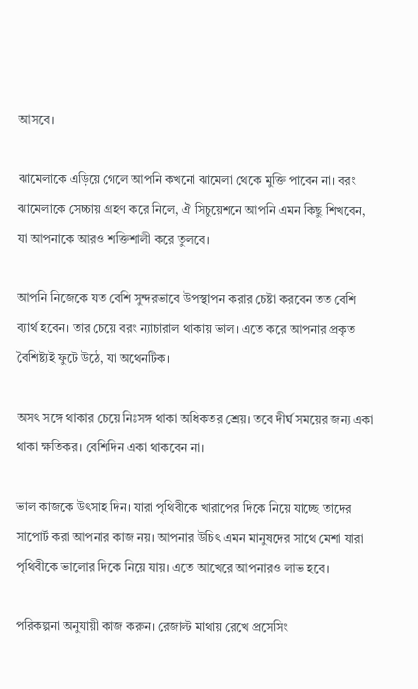আসবে।

ঝামেলাকে এড়িয়ে গেলে আপনি কখনো ঝামেলা থেকে মুক্তি পাবেন না। বরং ঝামেলাকে সেচ্চায় গ্রহণ করে নিলে, ঐ সিচুয়েশনে আপনি এমন কিছু শিখবেন, যা আপনাকে আরও শক্তিশালী করে তুলবে।

আপনি নিজেকে যত বেশি সুন্দরভাবে উপস্থাপন করার চেষ্টা করবেন তত বেশি ব্যার্থ হবেন। তার চেয়ে বরং ন্যাচারাল থাকায় ভাল। এতে করে আপনার প্রকৃত বৈশিষ্ট্যই ফুটে উঠে, যা অথেনটিক।

অসৎ সঙ্গে থাকার চেয়ে নিঃসঙ্গ থাকা অধিকতর শ্রেয়। তবে দীর্ঘ সময়ের জন্য একা থাকা ক্ষতিকর। বেশিদিন একা থাকবেন না।

ভাল কাজকে উৎসাহ দিন। যারা পৃথিবীকে খারাপের দিকে নিয়ে যাচ্ছে তাদের সাপোর্ট করা আপনার কাজ নয়। আপনার উচিৎ এমন মানুষদের সাথে মেশা যারা পৃথিবীকে ভালোর দিকে নিয়ে যায়। এতে আখেরে আপনারও লাভ হবে।

পরিকল্পনা অনুযায়ী কাজ করুন। রেজাল্ট মাথায় রেখে প্রসেসিং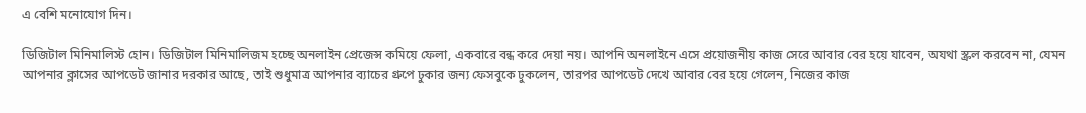এ বেশি মনোযোগ দিন।

ডিজিটাল মিনিমালিস্ট হোন। ডিজিটাল মিনিমালিজম হচ্ছে অনলাইন প্রেজেন্স কমিয়ে ফেলা, একবারে বন্ধ করে দেয়া নয়। আপনি অনলাইনে এসে প্রয়োজনীয় কাজ সেরে আবার বের হয়ে যাবেন, অযথা স্ক্রল করবেন না, যেমন আপনার ক্লাসের আপডেট জানার দরকার আছে, তাই শুধুমাত্র আপনার ব্যাচের গ্রুপে ঢুকার জন্য ফেসবুকে ঢুকলেন, তারপর আপডেট দেখে আবার বের হয়ে গেলেন, নিজের কাজ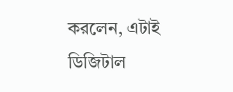করলেন, এটাই ডিজিটাল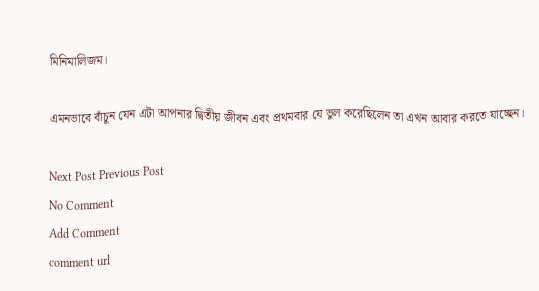মিনিমালিজম।

এমনভাবে বাঁচুন যেন এটা আপনার দ্বিতীয় জীবন এবং প্রথমবার যে ভুল করেছিলেন তা এখন আবার করতে যাচ্ছেন।

Next Post Previous Post
No Comment
Add Comment
comment url